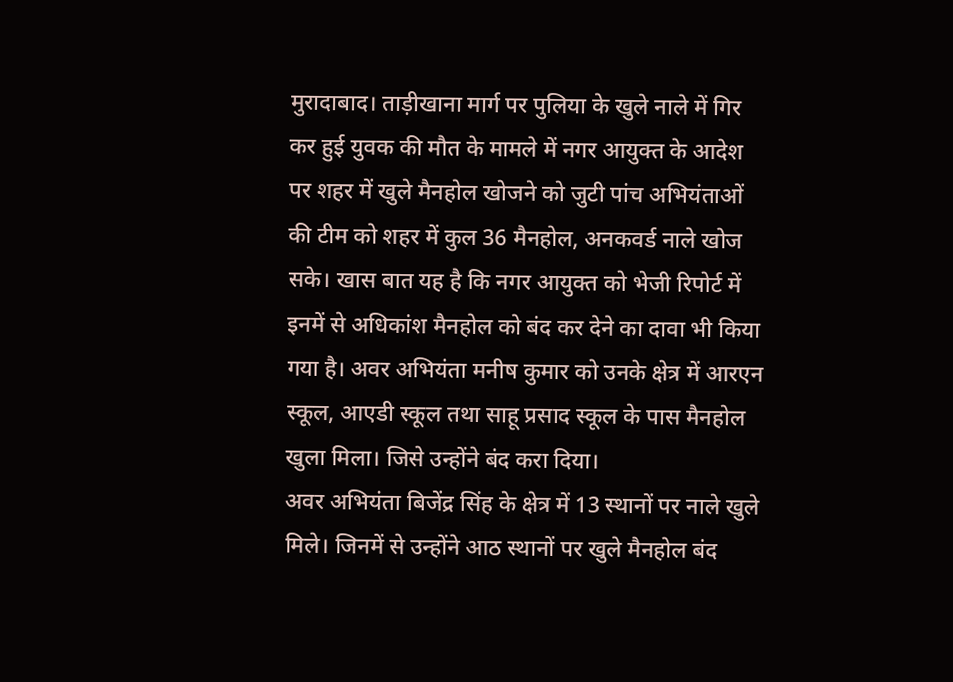मुरादाबाद। ताड़ीखाना मार्ग पर पुलिया के खुले नाले में गिर कर हुई युवक की मौत के मामले में नगर आयुक्त के आदेश पर शहर में खुले मैनहोल खोजने को जुटी पांच अभियंताओं की टीम को शहर में कुल 36 मैनहोल, अनकवर्ड नाले खोज सके। खास बात यह है कि नगर आयुक्त को भेजी रिपोर्ट में इनमें से अधिकांश मैनहोल को बंद कर देने का दावा भी किया गया है। अवर अभियंता मनीष कुमार को उनके क्षेत्र में आरएन स्कूल, आएडी स्कूल तथा साहू प्रसाद स्कूल के पास मैनहोल खुला मिला। जिसे उन्होंने बंद करा दिया।
अवर अभियंता बिजेंद्र सिंह के क्षेत्र में 13 स्थानों पर नाले खुले मिले। जिनमें से उन्होंने आठ स्थानों पर खुले मैनहोल बंद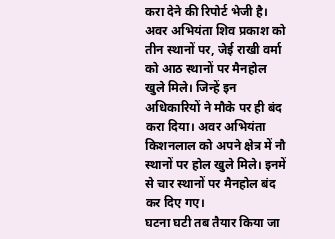करा देने की रिपोर्ट भेजी है। अवर अभियंता शिव प्रकाश को तीन स्थानों पर, जेई राखी वर्मा को आठ स्थानों पर मैनहोल खुले मिले। जिन्हें इन अधिकारियों ने मौके पर ही बंद करा दिया। अवर अभियंता किशनलाल को अपने क्षेत्र में नौ स्थानों पर होल खुले मिले। इनमें से चार स्थानों पर मैनहोल बंद कर दिए गए।
घटना घटी तब तैयार किया जा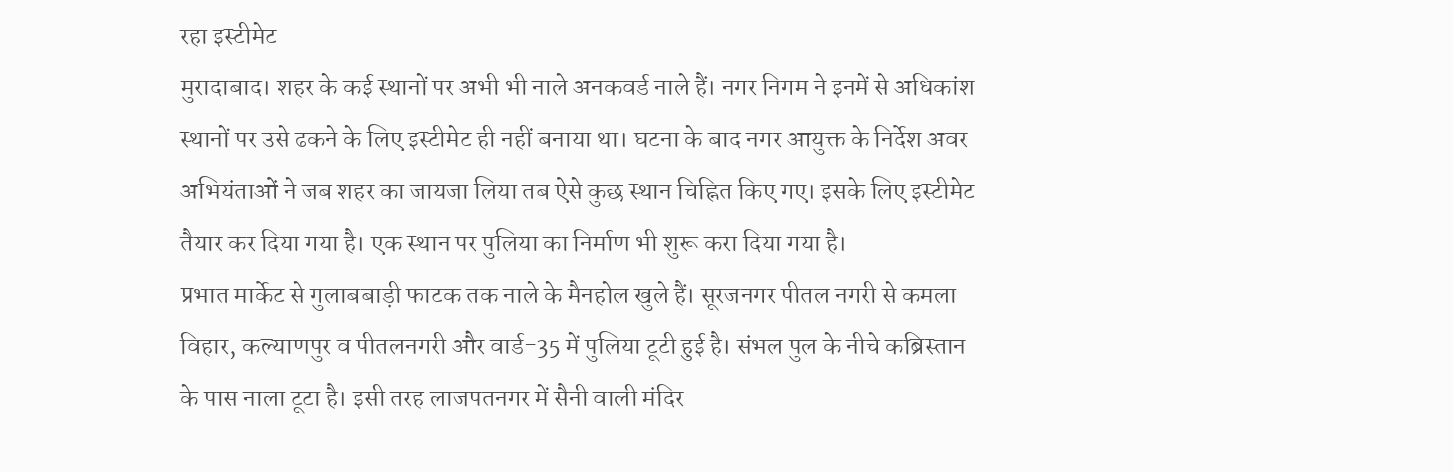रहा इस्टीमेट
मुरादाबाद। शहर के कई स्थानों पर अभी भी नाले अनकवर्ड नाले हैं। नगर निगम ने इनमें से अधिकांश स्थानों पर उसे ढकने के लिए इस्टीमेट ही नहीं बनाया था। घटना के बाद नगर आयुक्त के निर्देश अवर अभियंताओं ने जब शहर का जायजा लिया तब ऐसे कुछ स्थान चिह्नित किए गए। इसके लिए इस्टीमेट तैयार कर दिया गया है। एक स्थान पर पुलिया का निर्माण भी शुरू करा दिया गया है।
प्रभात मार्केट से गुलाबबाड़ी फाटक तक नाले के मैनहोल खुले हैं। सूरजनगर पीतल नगरी से कमला विहार, कल्याणपुर व पीतलनगरी और वार्ड-35 में पुलिया टूटी हुई है। संभल पुल के नीचे कब्रिस्तान के पास नाला टूटा है। इसी तरह लाजपतनगर में सैनी वाली मंदिर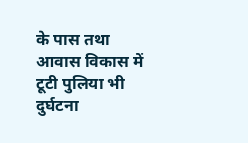के पास तथा आवास विकास में टूटी पुलिया भी दुर्घटना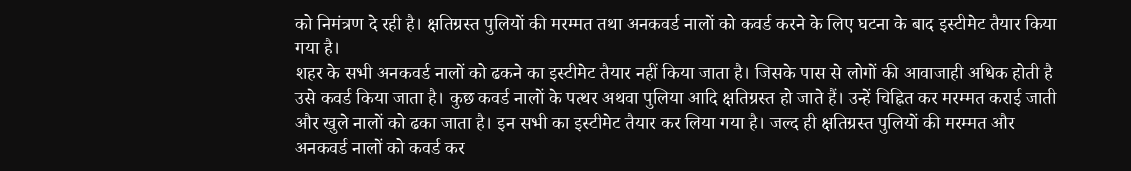को निमंत्रण दे रही है। क्षतिग्रस्त पुलियों की मरम्मत तथा अनकवर्ड नालों को कवर्ड करने के लिए घटना के बाद इस्टीमेट तैयार किया गया है।
शहर के सभी अनकवर्ड नालों को ढकने का इस्टीमेट तैयार नहीं किया जाता है। जिसके पास से लोगों की आवाजाही अधिक होती है उसे कवर्ड किया जाता है। कुछ कवर्ड नालों के पत्थर अथवा पुलिया आदि क्षतिग्रस्त हो जाते हैं। उन्हें चिह्नित कर मरम्मत कराई जाती और खुले नालों को ढका जाता है। इन सभी का इस्टीमेट तैयार कर लिया गया है। जल्द ही क्षतिग्रस्त पुलियों की मरम्मत और अनकवर्ड नालों को कवर्ड कर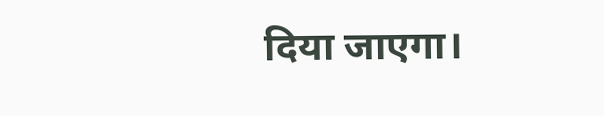दिया जाएगा।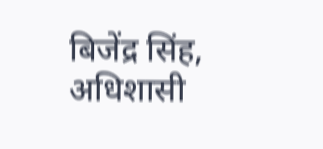बिजेंद्र सिंह, अधिशासी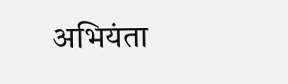अभियंता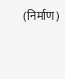(निर्माण)